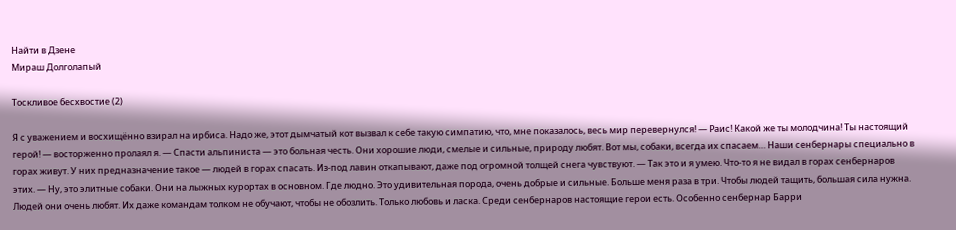Найти в Дзене
Мираш Долголапый

Тоскливое бесхвостие (2)

Я с уважением и восхищённо взирал на ирбиса. Надо же, этот дымчатый кот вызвал к себе такую симпатию, что, мне показалось, весь мир перевернулся! — Раис! Какой же ты молодчина! Ты настоящий герой! — восторженно пролаял я. — Спасти альпиниста — это больная честь. Они хорошие люди, смелые и сильные, природу любят. Вот мы, собаки, всегда их спасаем… Наши сенбернары специально в горах живут. У них предназначение такое — людей в горах спасать. Из-под лавин откапывают, даже под огромной толщей снега чувствуют. — Так это и я умею. Что-то я не видал в горах сенбернаров этих. — Ну, это элитные собаки. Они на лыжных курортах в основном. Где людно. Это удивительная порода, очень добрые и сильные. Больше меня раза в три. Чтобы людей тащить, большая сила нужна. Людей они очень любят. Их даже командам толком не обучают, чтобы не обозлить. Только любовь и ласка. Среди сенбернаров настоящие герои есть. Особенно сенбернар Барри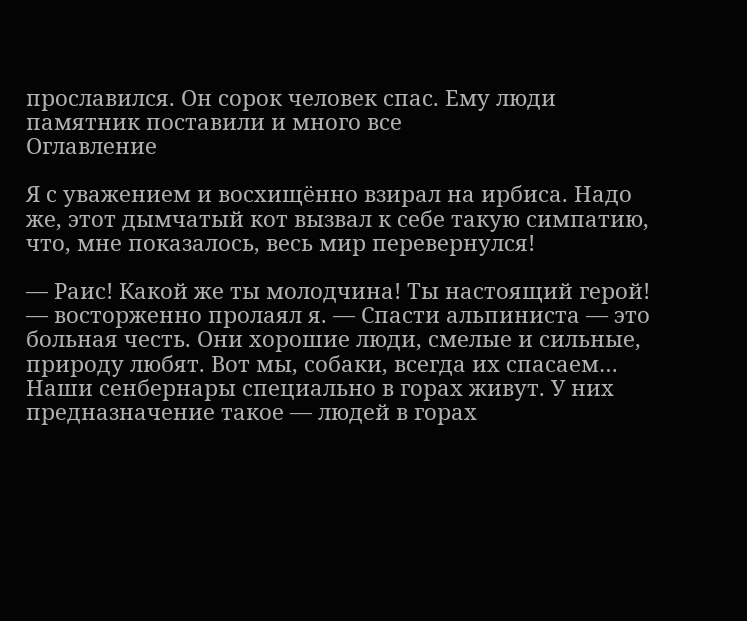прославился. Он сорок человек спас. Ему люди памятник поставили и много все
Оглавление

Я с уважением и восхищённо взирал на ирбиса. Надо же, этот дымчатый кот вызвал к себе такую симпатию, что, мне показалось, весь мир перевернулся!

— Раис! Какой же ты молодчина! Ты настоящий герой! — восторженно пролаял я. — Спасти альпиниста — это больная честь. Они хорошие люди, смелые и сильные, природу любят. Вот мы, собаки, всегда их спасаем… Наши сенбернары специально в горах живут. У них предназначение такое — людей в горах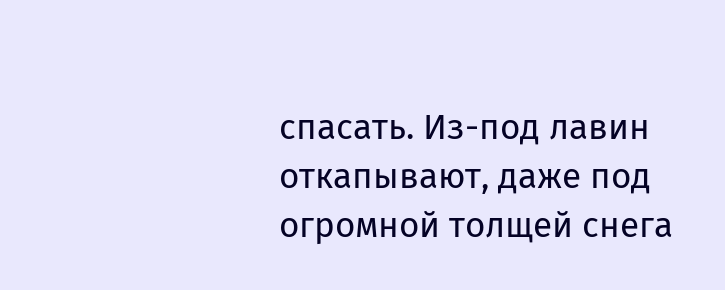спасать. Из-под лавин откапывают, даже под огромной толщей снега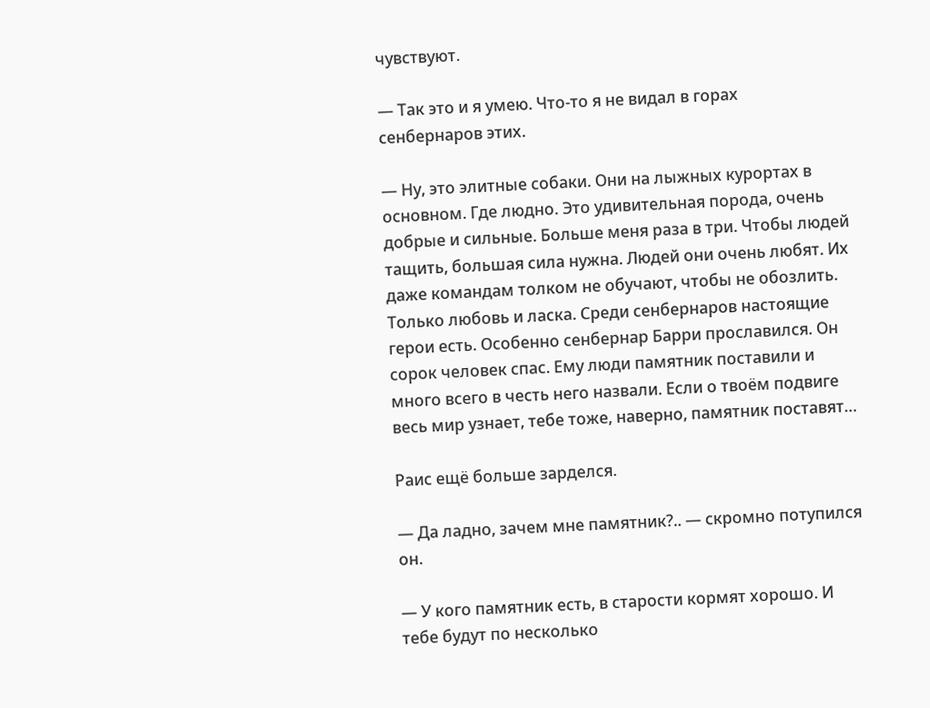чувствуют.

— Так это и я умею. Что-то я не видал в горах сенбернаров этих.

— Ну, это элитные собаки. Они на лыжных курортах в основном. Где людно. Это удивительная порода, очень добрые и сильные. Больше меня раза в три. Чтобы людей тащить, большая сила нужна. Людей они очень любят. Их даже командам толком не обучают, чтобы не обозлить. Только любовь и ласка. Среди сенбернаров настоящие герои есть. Особенно сенбернар Барри прославился. Он сорок человек спас. Ему люди памятник поставили и много всего в честь него назвали. Если о твоём подвиге весь мир узнает, тебе тоже, наверно, памятник поставят…

Раис ещё больше зарделся.

— Да ладно, зачем мне памятник?.. — скромно потупился он.

— У кого памятник есть, в старости кормят хорошо. И тебе будут по несколько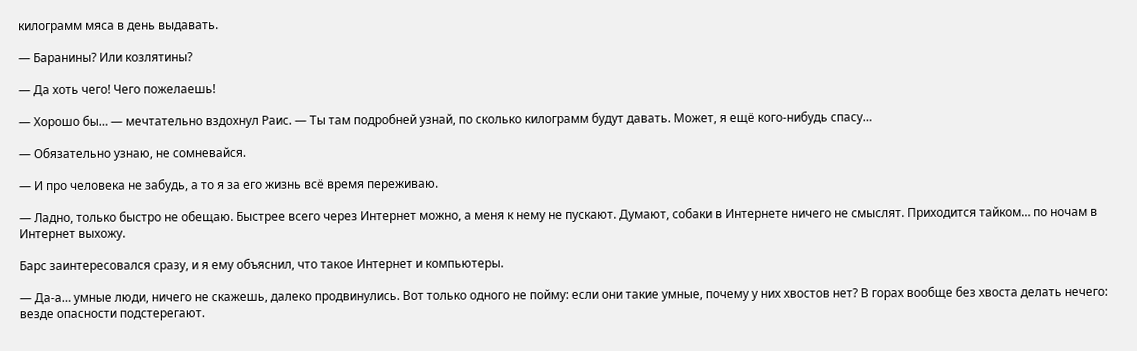килограмм мяса в день выдавать.

— Баранины? Или козлятины?

— Да хоть чего! Чего пожелаешь!

— Хорошо бы… — мечтательно вздохнул Раис. — Ты там подробней узнай, по сколько килограмм будут давать. Может, я ещё кого-нибудь спасу…

— Обязательно узнаю, не сомневайся.

— И про человека не забудь, а то я за его жизнь всё время переживаю.

— Ладно, только быстро не обещаю. Быстрее всего через Интернет можно, а меня к нему не пускают. Думают, собаки в Интернете ничего не смыслят. Приходится тайком… по ночам в Интернет выхожу.

Барс заинтересовался сразу, и я ему объяснил, что такое Интернет и компьютеры.

— Да-а… умные люди, ничего не скажешь, далеко продвинулись. Вот только одного не пойму: если они такие умные, почему у них хвостов нет? В горах вообще без хвоста делать нечего: везде опасности подстерегают.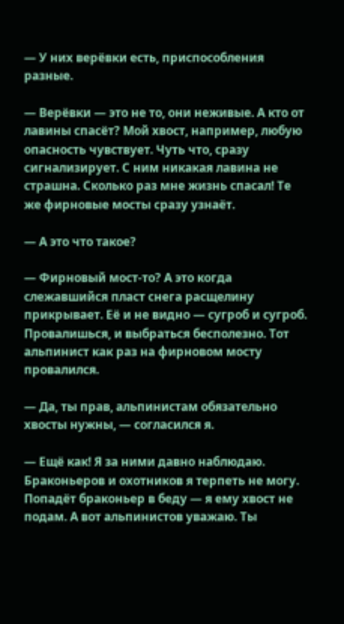— У них верёвки есть, приспособления разные.

— Верёвки — это не то, они неживые. А кто от лавины спасёт? Мой хвост, например, любую опасность чувствует. Чуть что, сразу сигнализирует. С ним никакая лавина не страшна. Сколько раз мне жизнь спасал! Те же фирновые мосты сразу узнаёт.

— А это что такое?

— Фирновый мост-то? А это когда слежавшийся пласт снега расщелину прикрывает. Её и не видно — сугроб и сугроб. Провалишься, и выбраться бесполезно. Тот альпинист как раз на фирновом мосту провалился.

— Да, ты прав, альпинистам обязательно хвосты нужны, — согласился я.

— Ещё как! Я за ними давно наблюдаю. Браконьеров и охотников я терпеть не могу. Попадёт браконьер в беду — я ему хвост не подам. А вот альпинистов уважаю. Ты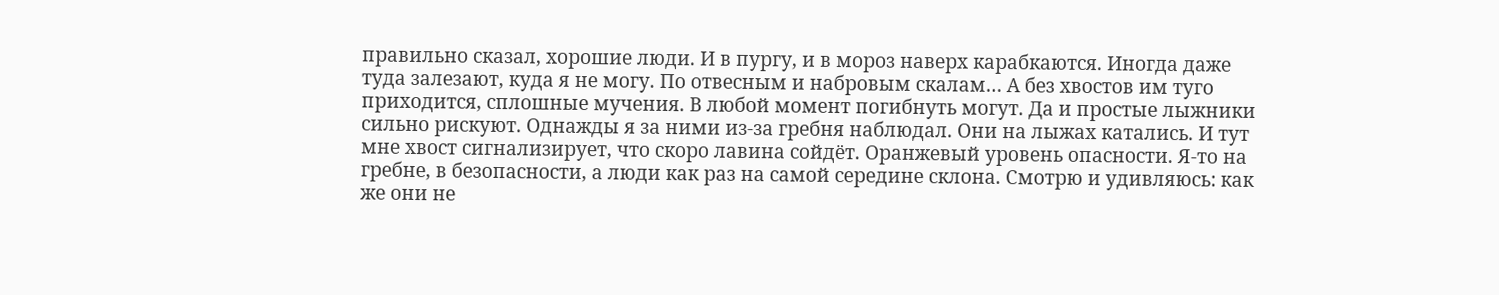правильно сказал, хорошие люди. И в пургу, и в мороз наверх карабкаются. Иногда даже туда залезают, куда я не могу. По отвесным и набровым скалам… А без хвостов им туго приходится, сплошные мучения. В любой момент погибнуть могут. Да и простые лыжники сильно рискуют. Однажды я за ними из-за гребня наблюдал. Они на лыжах катались. И тут мне хвост сигнализирует, что скоро лавина сойдёт. Оранжевый уровень опасности. Я-то на гребне, в безопасности, а люди как раз на самой середине склона. Смотрю и удивляюсь: как же они не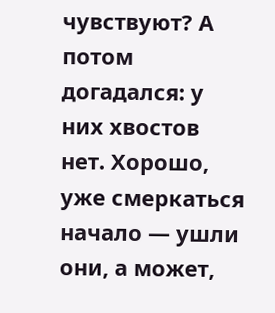чувствуют? А потом догадался: у них хвостов нет. Хорошо, уже смеркаться начало — ушли они, а может,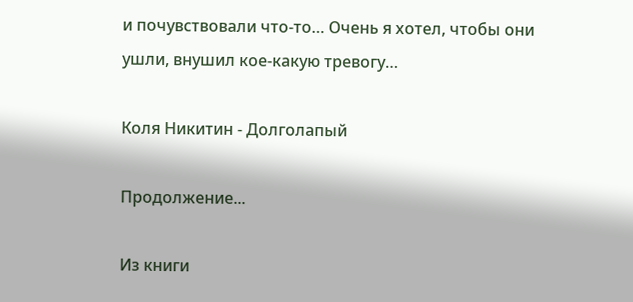и почувствовали что-то… Очень я хотел, чтобы они ушли, внушил кое-какую тревогу…

Коля Никитин - Долголапый

Продолжение...

Из книги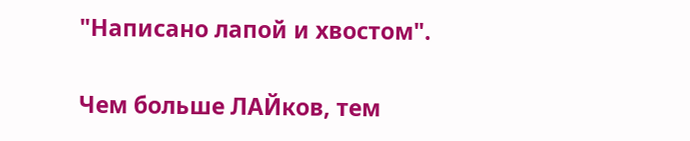"Написано лапой и хвостом".

Чем больше ЛАЙков, тем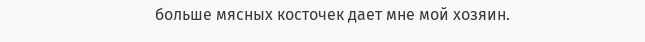больше мясных косточек дает мне мой хозяин.